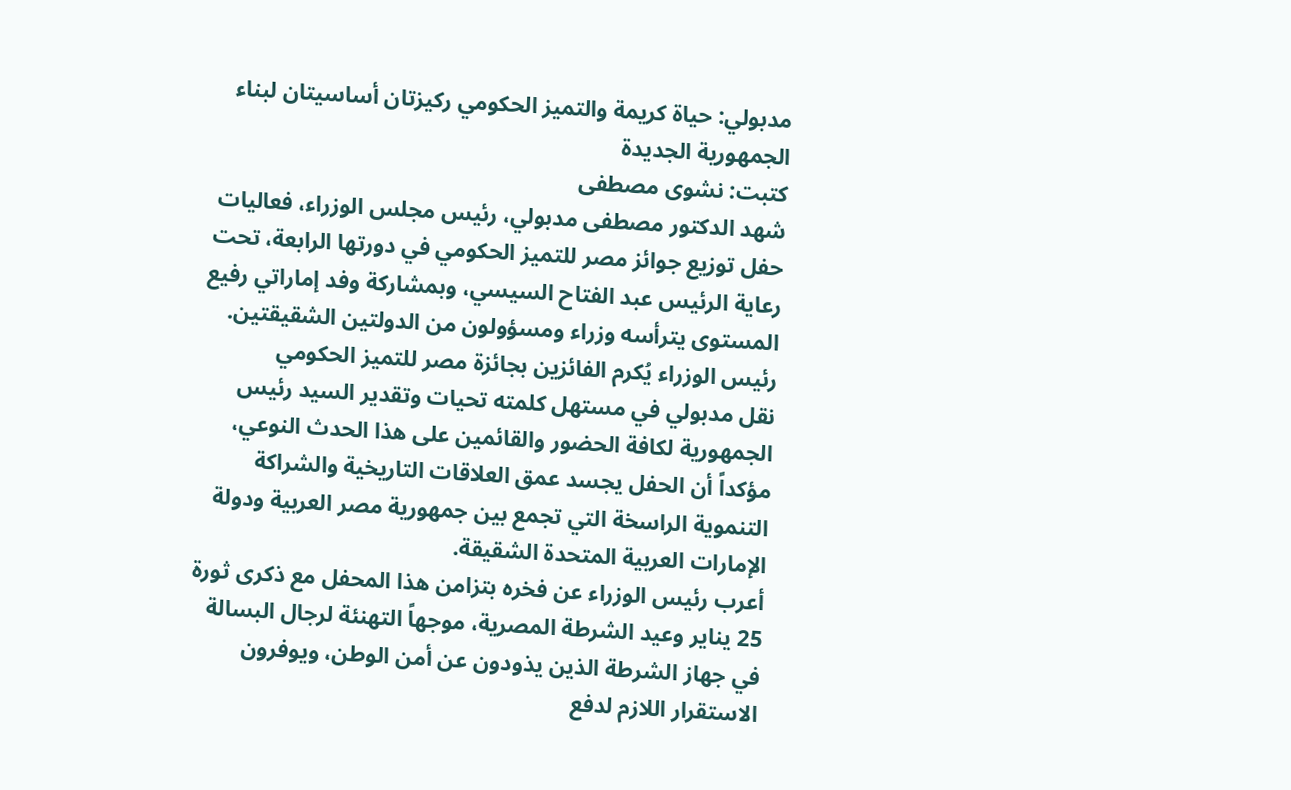مدبولي: حياة كريمة والتميز الحكومي ركيزتان أساسيتان لبناء الجمهورية الجديدة
كتبت: نشوى مصطفى
شهد الدكتور مصطفى مدبولي، رئيس مجلس الوزراء، فعاليات حفل توزيع جوائز مصر للتميز الحكومي في دورتها الرابعة، تحت رعاية الرئيس عبد الفتاح السيسي، وبمشاركة وفد إماراتي رفيع المستوى يترأسه وزراء ومسؤولون من الدولتين الشقيقتين.
رئيس الوزراء يُكرم الفائزين بجائزة مصر للتميز الحكومي
نقل مدبولي في مستهل كلمته تحيات وتقدير السيد رئيس الجمهورية لكافة الحضور والقائمين على هذا الحدث النوعي، مؤكداً أن الحفل يجسد عمق العلاقات التاريخية والشراكة التنموية الراسخة التي تجمع بين جمهورية مصر العربية ودولة الإمارات العربية المتحدة الشقيقة.
أعرب رئيس الوزراء عن فخره بتزامن هذا المحفل مع ذكرى ثورة 25 يناير وعيد الشرطة المصرية، موجهاً التهنئة لرجال البسالة في جهاز الشرطة الذين يذودون عن أمن الوطن، ويوفرون الاستقرار اللازم لدفع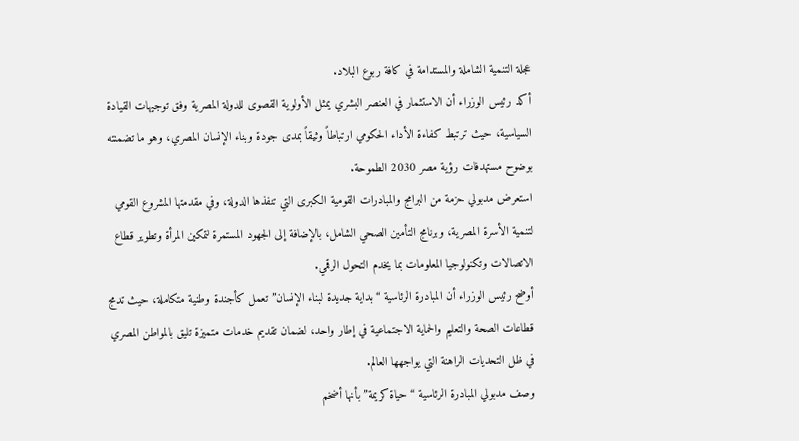عجلة التنمية الشاملة والمستدامة في كافة ربوع البلاد.
أكد رئيس الوزراء أن الاستثمار في العنصر البشري يمثل الأولوية القصوى للدولة المصرية وفق توجيهات القيادة السياسية، حيث ترتبط كفاءة الأداء الحكومي ارتباطاً وثيقاً بمدى جودة وبناء الإنسان المصري، وهو ما تضمنته بوضوح مستهدفات رؤية مصر 2030 الطموحة.
استعرض مدبولي حزمة من البرامج والمبادرات القومية الكبرى التي تنفذها الدولة، وفي مقدمتها المشروع القومي لتنمية الأسرة المصرية، وبرنامج التأمين الصحي الشامل، بالإضافة إلى الجهود المستمرة لتمكين المرأة وتطوير قطاع الاتصالات وتكنولوجيا المعلومات بما يخدم التحول الرقمي.
أوضح رئيس الوزراء أن المبادرة الرئاسية “بداية جديدة لبناء الإنسان” تعمل كأجندة وطنية متكاملة، حيث تدمج قطاعات الصحة والتعليم والحماية الاجتماعية في إطار واحد، لضمان تقديم خدمات متميزة تليق بالمواطن المصري في ظل التحديات الراهنة التي يواجهها العالم.
وصف مدبولي المبادرة الرئاسية “حياة كريمة” بأنها أضخم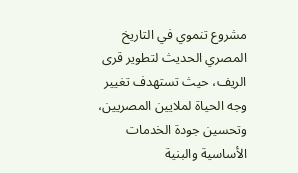مشروع تنموي في التاريخ المصري الحديث لتطوير قرى الريف، حيث تستهدف تغيير وجه الحياة لملايين المصريين، وتحسين جودة الخدمات الأساسية والبنية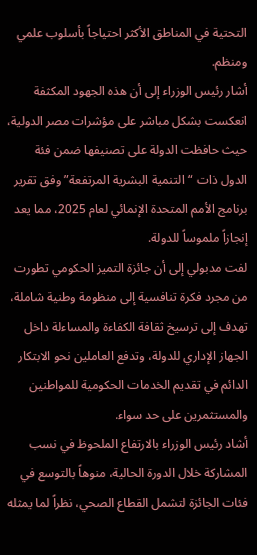التحتية في المناطق الأكثر احتياجاً بأسلوب علمي ومنظم.
أشار رئيس الوزراء إلى أن هذه الجهود المكثفة انعكست بشكل مباشر على مؤشرات مصر الدولية، حيث حافظت الدولة على تصنيفها ضمن فئة الدول ذات “التنمية البشرية المرتفعة” وفق تقرير برنامج الأمم المتحدة الإنمائي لعام 2025، مما يعد إنجازاً ملموساً للدولة.
لفت مدبولي إلى أن جائزة التميز الحكومي تطورت من مجرد فكرة تنافسية إلى منظومة وطنية شاملة، تهدف إلى ترسيخ ثقافة الكفاءة والمساءلة داخل الجهاز الإداري للدولة، وتدفع العاملين نحو الابتكار الدائم في تقديم الخدمات الحكومية للمواطنين والمستثمرين على حد سواء.
أشاد رئيس الوزراء بالارتفاع الملحوظ في نسب المشاركة خلال الدورة الحالية، منوهاً بالتوسع في فئات الجائزة لتشمل القطاع الصحي، نظراً لما يمثله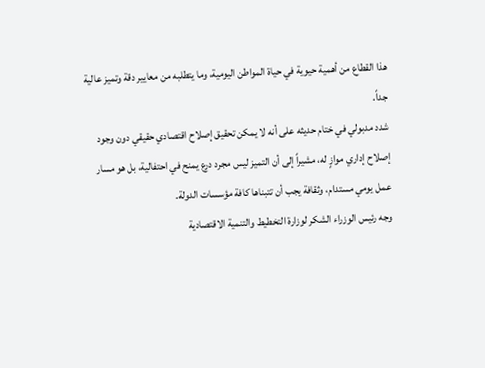هذا القطاع من أهمية حيوية في حياة المواطن اليومية، وما يتطلبه من معايير دقة وتميز عالية جداً.
شدد مدبولي في ختام حديثه على أنه لا يمكن تحقيق إصلاح اقتصادي حقيقي دون وجود إصلاح إداري موازٍ له، مشيراً إلى أن التميز ليس مجرد درع يمنح في احتفالية، بل هو مسار عمل يومي مستدام، وثقافة يجب أن تتبناها كافة مؤسسات الدولة.
وجه رئيس الوزراء الشكر لوزارة التخطيط والتنمية الاقتصادية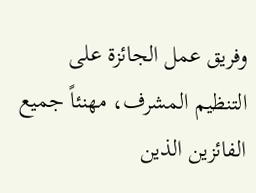وفريق عمل الجائزة على التنظيم المشرف، مهنئاً جميع الفائزين الذين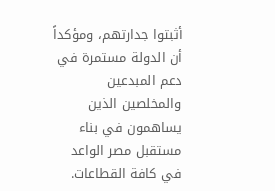أثبتوا جدارتهم، ومؤكداً أن الدولة مستمرة في دعم المبدعين والمخلصين الذين يساهمون في بناء مستقبل مصر الواعد في كافة القطاعات.